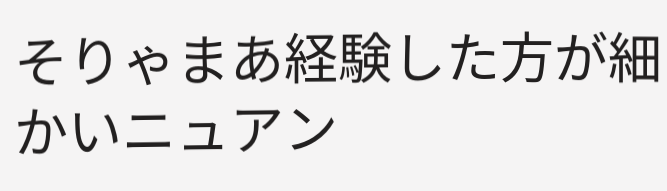そりゃまあ経験した方が細かいニュアン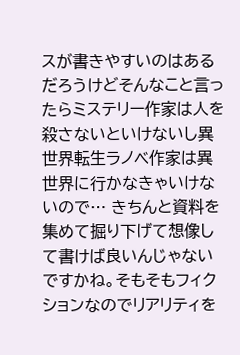スが書きやすいのはあるだろうけどそんなこと言ったらミステリー作家は人を殺さないといけないし異世界転生ラノベ作家は異世界に行かなきゃいけないので… きちんと資料を集めて掘り下げて想像して書けば良いんじゃないですかね。そもそもフィクションなのでリアリティを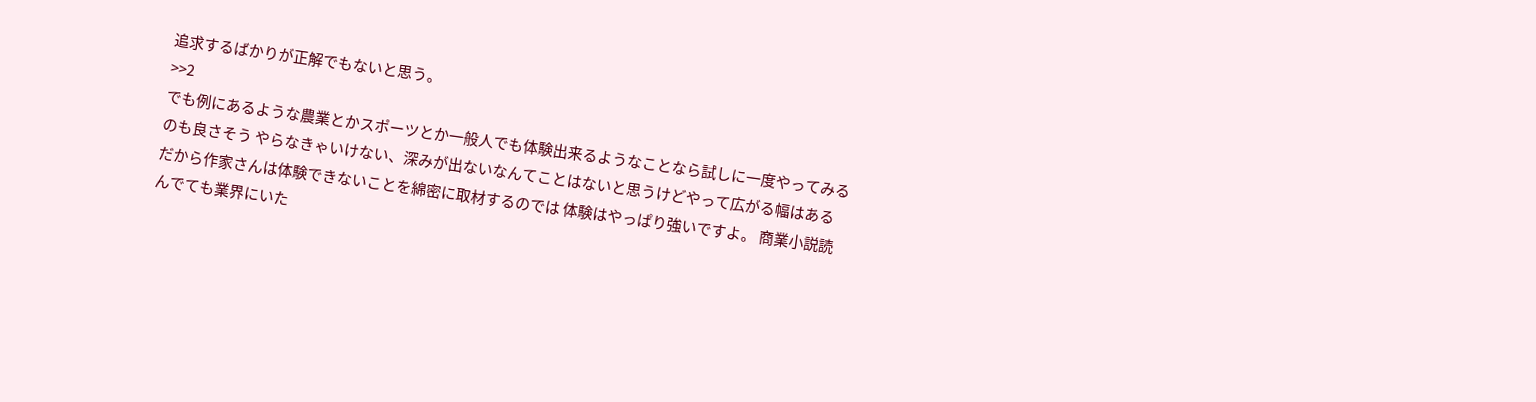追求するばかりが正解でもないと思う。
>>2
でも例にあるような農業とかスポーツとか一般人でも体験出来るようなことなら試しに一度やってみるのも良さそう やらなきゃいけない、深みが出ないなんてことはないと思うけどやって広がる幅はある
だから作家さんは体験できないことを綿密に取材するのでは 体験はやっぱり強いですよ。 商業小説読んでても業界にいた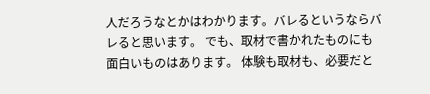人だろうなとかはわかります。バレるというならバレると思います。 でも、取材で書かれたものにも面白いものはあります。 体験も取材も、必要だと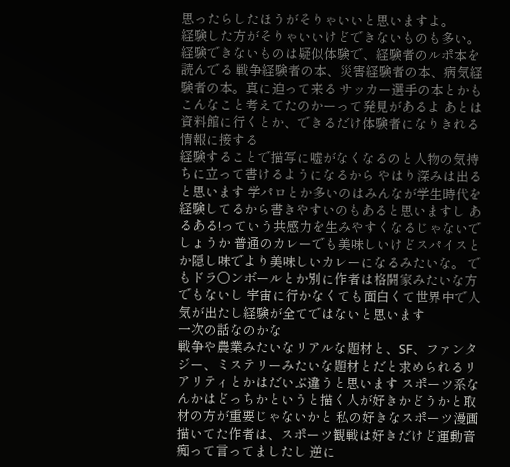思ったらしたほうがそりゃいいと思いますよ。
経験した方がそりゃいいけどできないものも多い。経験できないものは疑似体験で、経験者のルポ本を読んでる 戦争経験者の本、災害経験者の本、病気経験者の本。真に迫って来る サッカー選手の本とかもこんなこと考えてたのかーって発見があるよ あとは資料館に行くとか、できるだけ体験者になりきれる情報に接する
経験することで描写に嘘がなくなるのと人物の気持ちに立って書けるようになるから やはり深みは出ると思います 学パロとか多いのはみんなが学生時代を経験してるから書きやすいのもあると思いますし あるある!っていう共感力を生みやすくなるじゃないでしょうか 普通のカレーでも美味しいけどスパイスとか隠し味でより美味しいカレーになるみたいな。 でもドラ○ンボールとか別に作者は格闘家みたいな方でもないし 宇宙に行かなくても面白くて世界中で人気が出たし経験が全てではないと思います
一次の話なのかな
戦争や農業みたいなリアルな題材と、SF、ファンタジー、ミステリーみたいな題材とだと求められるリアリティとかはだいぶ違うと思います スポーツ系なんかはどっちかというと描く人が好きかどうかと取材の方が重要じゃないかと 私の好きなスポーツ漫画描いてた作者は、スポーツ観戦は好きだけど運動音痴って言ってましたし 逆に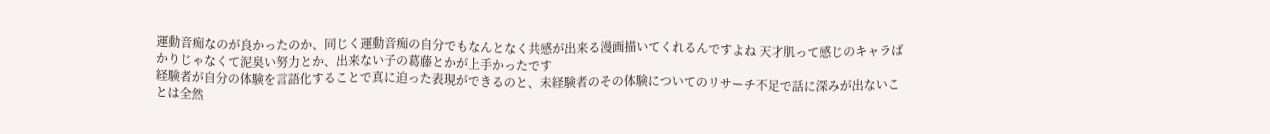運動音痴なのが良かったのか、同じく運動音痴の自分でもなんとなく共感が出来る漫画描いてくれるんですよね 天才肌って感じのキャラばかりじゃなくて泥臭い努力とか、出来ない子の葛藤とかが上手かったです
経験者が自分の体験を言語化することで真に迫った表現ができるのと、未経験者のその体験についてのリサーチ不足で話に深みが出ないことは全然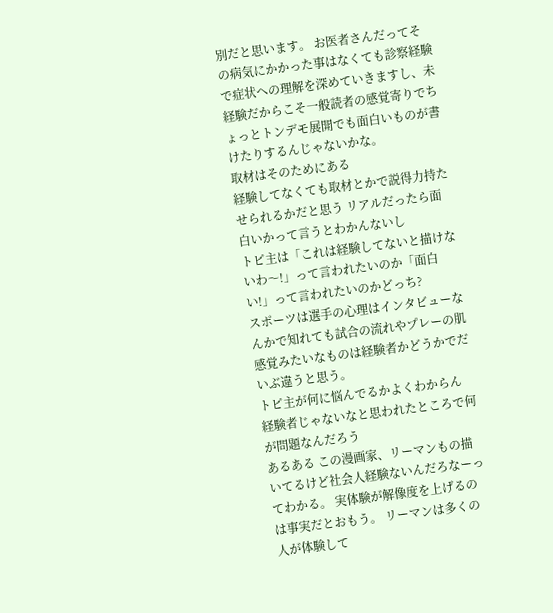別だと思います。 お医者さんだってその病気にかかった事はなくても診察経験で症状への理解を深めていきますし、未経験だからこそ一般読者の感覚寄りでちょっとトンデモ展開でも面白いものが書けたりするんじゃないかな。
取材はそのためにある
経験してなくても取材とかで説得力持たせられるかだと思う リアルだったら面白いかって言うとわかんないし
トピ主は「これは経験してないと描けないわ〜!」って言われたいのか「面白い!」って言われたいのかどっち?
スポーツは選手の心理はインタビューなんかで知れても試合の流れやプレーの肌感覚みたいなものは経験者かどうかでだいぶ違うと思う。
トピ主が何に悩んでるかよくわからん 経験者じゃないなと思われたところで何が問題なんだろう
あるある この漫画家、リーマンもの描いてるけど社会人経験ないんだろなーってわかる。 実体験が解像度を上げるのは事実だとおもう。 リーマンは多くの人が体験して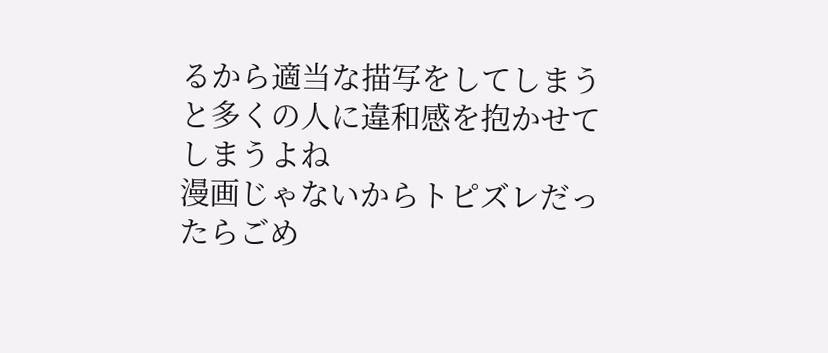るから適当な描写をしてしまうと多くの人に違和感を抱かせてしまうよね
漫画じゃないからトピズレだったらごめ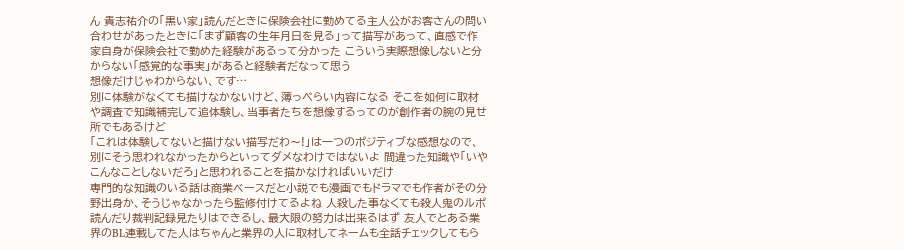ん 貴志祐介の「黒い家」読んだときに保険会社に勤めてる主人公がお客さんの問い合わせがあったときに「まず顧客の生年月日を見る」って描写があって、直感で作家自身が保険会社で勤めた経験があるって分かった こういう実際想像しないと分からない「感覚的な事実」があると経験者だなって思う
想像だけじゃわからない、です…
別に体験がなくても描けなかないけど、薄っぺらい内容になる そこを如何に取材や調査で知識補完して追体験し、当事者たちを想像するってのが創作者の腕の見せ所でもあるけど
「これは体験してないと描けない描写だわ〜!」は一つのポジティブな感想なので、別にそう思われなかったからといってダメなわけではないよ 間違った知識や「いやこんなことしないだろ」と思われることを描かなければいいだけ
専門的な知識のいる話は商業ベースだと小説でも漫画でもドラマでも作者がその分野出身か、そうじゃなかったら監修付けてるよね 人殺した事なくても殺人鬼のルポ読んだり裁判記録見たりはできるし、最大限の努力は出来るはず 友人でとある業界のBL連載してた人はちゃんと業界の人に取材してネームも全話チェックしてもら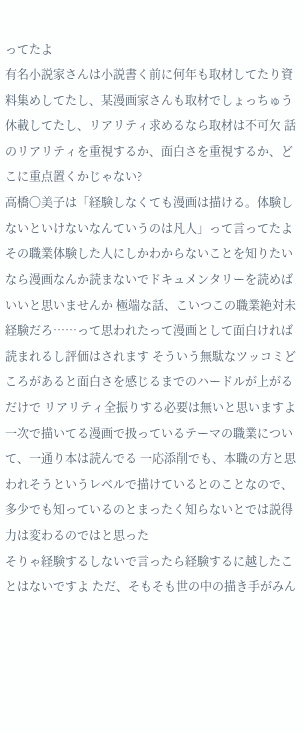ってたよ
有名小説家さんは小説書く前に何年も取材してたり資料集めしてたし、某漫画家さんも取材でしょっちゅう休載してたし、リアリティ求めるなら取材は不可欠 話のリアリティを重視するか、面白さを重視するか、どこに重点置くかじゃない?
高橋〇美子は「経験しなくても漫画は描ける。体験しないといけないなんていうのは凡人」って言ってたよ
その職業体験した人にしかわからないことを知りたいなら漫画なんか読まないでドキュメンタリーを読めばいいと思いませんか 極端な話、こいつこの職業絶対未経験だろ……って思われたって漫画として面白ければ読まれるし評価はされます そういう無駄なツッコミどころがあると面白さを感じるまでのハードルが上がるだけで リアリティ全振りする必要は無いと思いますよ
一次で描いてる漫画で扱っているテーマの職業について、一通り本は読んでる 一応添削でも、本職の方と思われそうというレベルで描けているとのことなので、 多少でも知っているのとまったく知らないとでは説得力は変わるのではと思った
そりゃ経験するしないで言ったら経験するに越したことはないですよ ただ、そもそも世の中の描き手がみん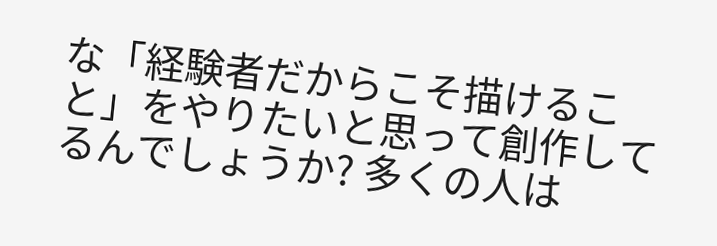な「経験者だからこそ描けること」をやりたいと思って創作してるんでしょうか? 多くの人は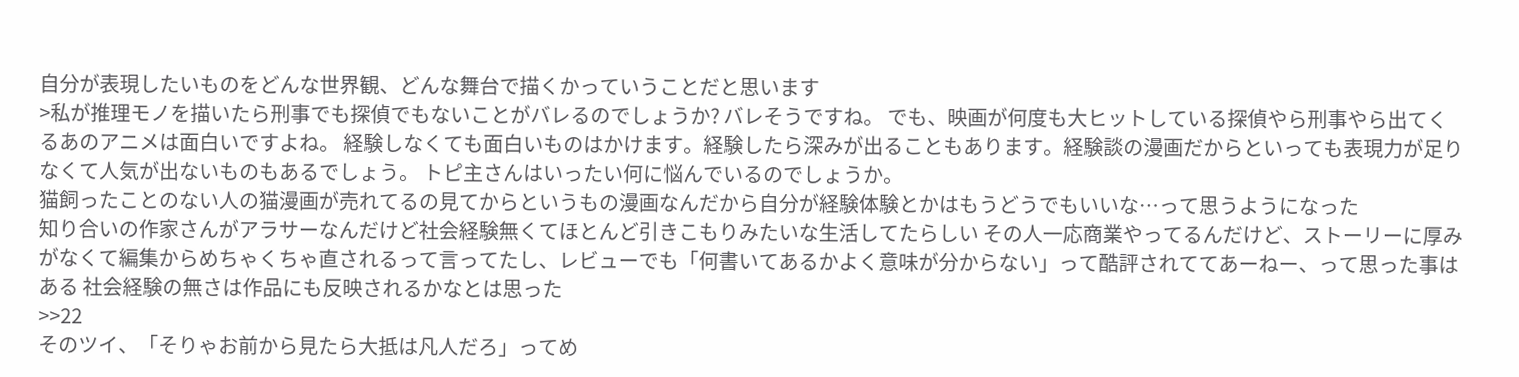自分が表現したいものをどんな世界観、どんな舞台で描くかっていうことだと思います
>私が推理モノを描いたら刑事でも探偵でもないことがバレるのでしょうか? バレそうですね。 でも、映画が何度も大ヒットしている探偵やら刑事やら出てくるあのアニメは面白いですよね。 経験しなくても面白いものはかけます。経験したら深みが出ることもあります。経験談の漫画だからといっても表現力が足りなくて人気が出ないものもあるでしょう。 トピ主さんはいったい何に悩んでいるのでしょうか。
猫飼ったことのない人の猫漫画が売れてるの見てからというもの漫画なんだから自分が経験体験とかはもうどうでもいいな…って思うようになった
知り合いの作家さんがアラサーなんだけど社会経験無くてほとんど引きこもりみたいな生活してたらしい その人一応商業やってるんだけど、ストーリーに厚みがなくて編集からめちゃくちゃ直されるって言ってたし、レビューでも「何書いてあるかよく意味が分からない」って酷評されててあーねー、って思った事はある 社会経験の無さは作品にも反映されるかなとは思った
>>22
そのツイ、「そりゃお前から見たら大抵は凡人だろ」ってめ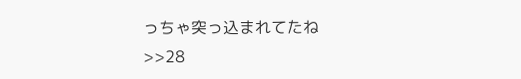っちゃ突っ込まれてたね
>>28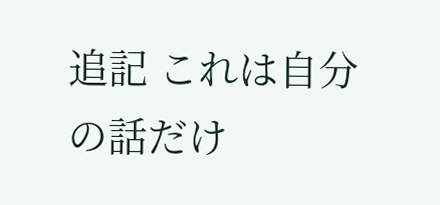追記 これは自分の話だけ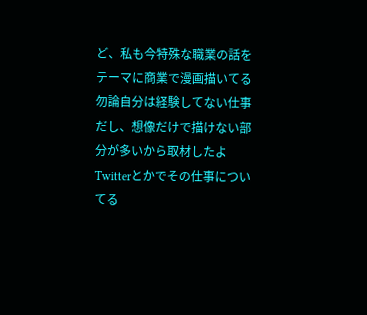ど、私も今特殊な職業の話をテーマに商業で漫画描いてる 勿論自分は経験してない仕事だし、想像だけで描けない部分が多いから取材したよ Twitterとかでその仕事についてる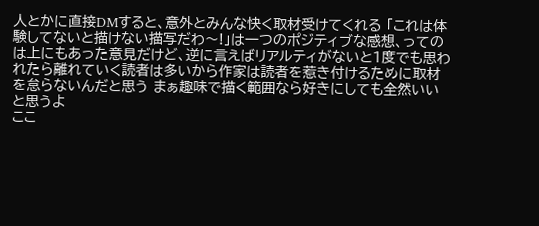人とかに直接DMすると、意外とみんな快く取材受けてくれる 「これは体験してないと描けない描写だわ〜!」は一つのポジティブな感想、ってのは上にもあった意見だけど、逆に言えばリアルティがないと1度でも思われたら離れていく読者は多いから作家は読者を惹き付けるために取材を怠らないんだと思う まぁ趣味で描く範囲なら好きにしても全然いいと思うよ
ここ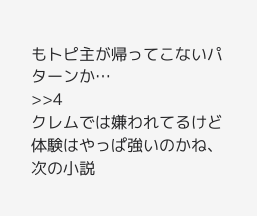もトピ主が帰ってこないパターンか…
>>4
クレムでは嫌われてるけど体験はやっぱ強いのかね、 次の小説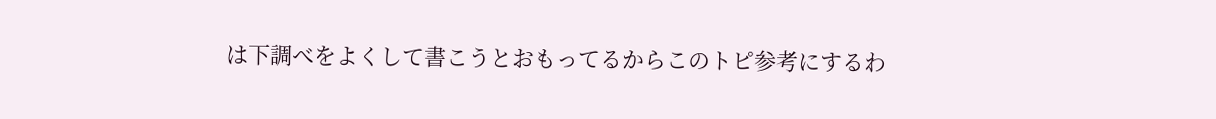は下調べをよくして書こうとおもってるからこのトピ参考にするわ